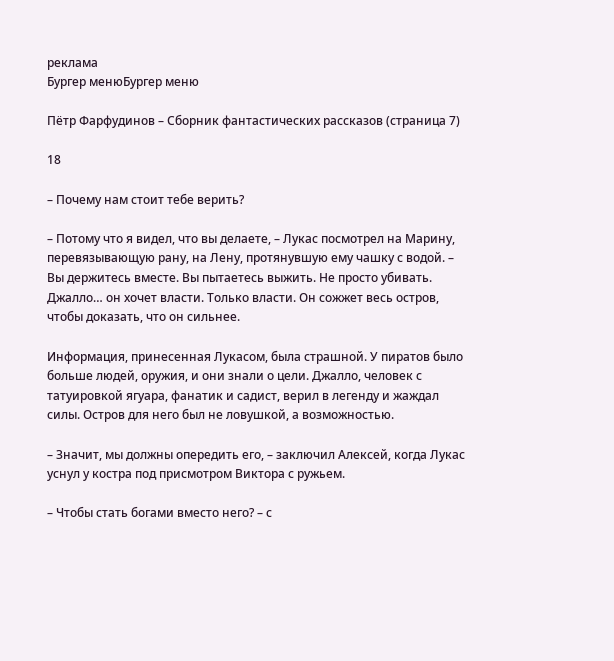реклама
Бургер менюБургер меню

Пётр Фарфудинов – Сборник фантастических рассказов (страница 7)

18

– Почему нам стоит тебе верить?

– Потому что я видел, что вы делаете, – Лукас посмотрел на Марину, перевязывающую рану, на Лену, протянувшую ему чашку с водой. – Вы держитесь вместе. Вы пытаетесь выжить. Не просто убивать. Джалло… он хочет власти. Только власти. Он сожжет весь остров, чтобы доказать, что он сильнее.

Информация, принесенная Лукасом, была страшной. У пиратов было больше людей, оружия, и они знали о цели. Джалло, человек с татуировкой ягуара, фанатик и садист, верил в легенду и жаждал силы. Остров для него был не ловушкой, а возможностью.

– Значит, мы должны опередить его, – заключил Алексей, когда Лукас уснул у костра под присмотром Виктора с ружьем.

– Чтобы стать богами вместо него? – с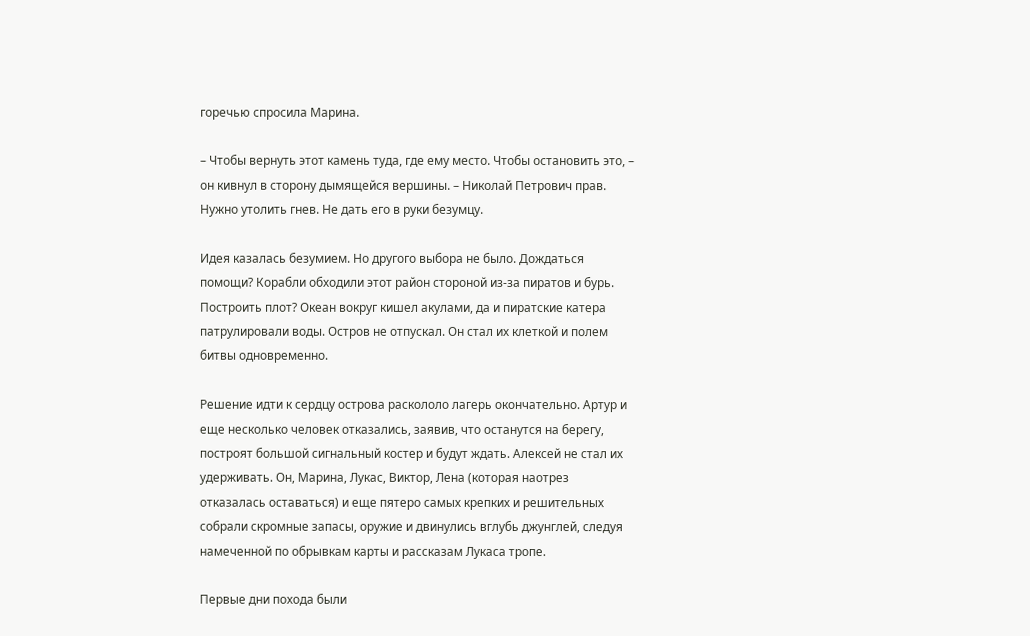горечью спросила Марина.

– Чтобы вернуть этот камень туда, где ему место. Чтобы остановить это, – он кивнул в сторону дымящейся вершины. – Николай Петрович прав. Нужно утолить гнев. Не дать его в руки безумцу.

Идея казалась безумием. Но другого выбора не было. Дождаться помощи? Корабли обходили этот район стороной из-за пиратов и бурь. Построить плот? Океан вокруг кишел акулами, да и пиратские катера патрулировали воды. Остров не отпускал. Он стал их клеткой и полем битвы одновременно.

Решение идти к сердцу острова раскололо лагерь окончательно. Артур и еще несколько человек отказались, заявив, что останутся на берегу, построят большой сигнальный костер и будут ждать. Алексей не стал их удерживать. Он, Марина, Лукас, Виктор, Лена (которая наотрез отказалась оставаться) и еще пятеро самых крепких и решительных собрали скромные запасы, оружие и двинулись вглубь джунглей, следуя намеченной по обрывкам карты и рассказам Лукаса тропе.

Первые дни похода были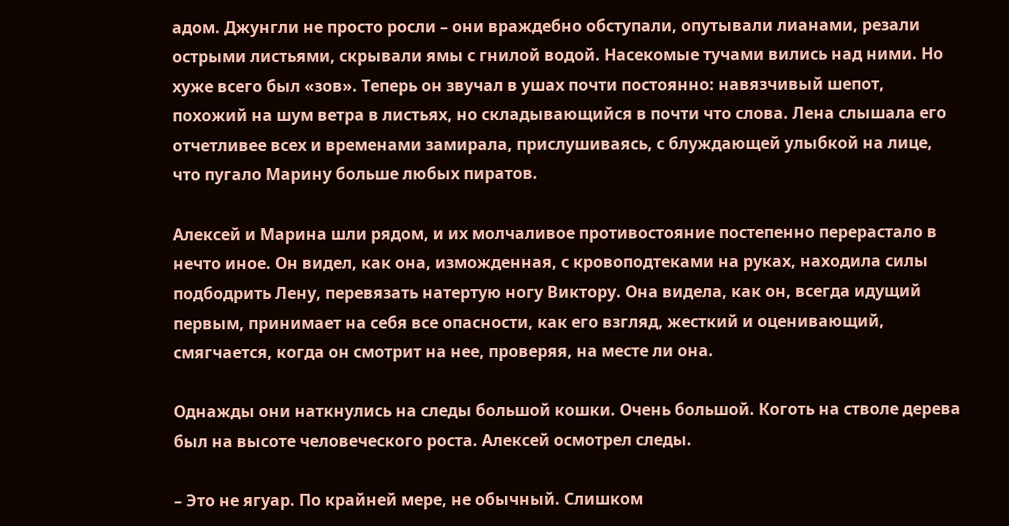адом. Джунгли не просто росли – они враждебно обступали, опутывали лианами, резали острыми листьями, скрывали ямы с гнилой водой. Насекомые тучами вились над ними. Но хуже всего был «зов». Теперь он звучал в ушах почти постоянно: навязчивый шепот, похожий на шум ветра в листьях, но складывающийся в почти что слова. Лена слышала его отчетливее всех и временами замирала, прислушиваясь, с блуждающей улыбкой на лице, что пугало Марину больше любых пиратов.

Алексей и Марина шли рядом, и их молчаливое противостояние постепенно перерастало в нечто иное. Он видел, как она, изможденная, с кровоподтеками на руках, находила силы подбодрить Лену, перевязать натертую ногу Виктору. Она видела, как он, всегда идущий первым, принимает на себя все опасности, как его взгляд, жесткий и оценивающий, смягчается, когда он смотрит на нее, проверяя, на месте ли она.

Однажды они наткнулись на следы большой кошки. Очень большой. Коготь на стволе дерева был на высоте человеческого роста. Алексей осмотрел следы.

– Это не ягуар. По крайней мере, не обычный. Слишком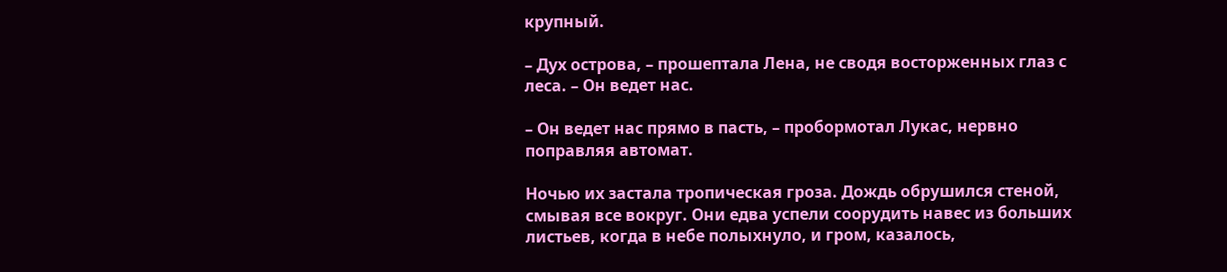крупный.

– Дух острова, – прошептала Лена, не сводя восторженных глаз с леса. – Он ведет нас.

– Он ведет нас прямо в пасть, – пробормотал Лукас, нервно поправляя автомат.

Ночью их застала тропическая гроза. Дождь обрушился стеной, смывая все вокруг. Они едва успели соорудить навес из больших листьев, когда в небе полыхнуло, и гром, казалось,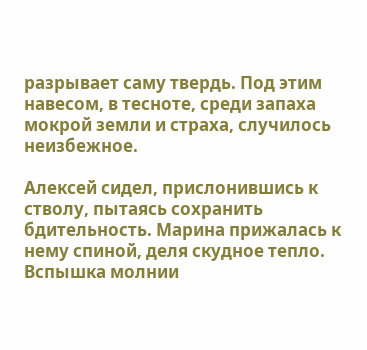разрывает саму твердь. Под этим навесом, в тесноте, среди запаха мокрой земли и страха, случилось неизбежное.

Алексей сидел, прислонившись к стволу, пытаясь сохранить бдительность. Марина прижалась к нему спиной, деля скудное тепло. Вспышка молнии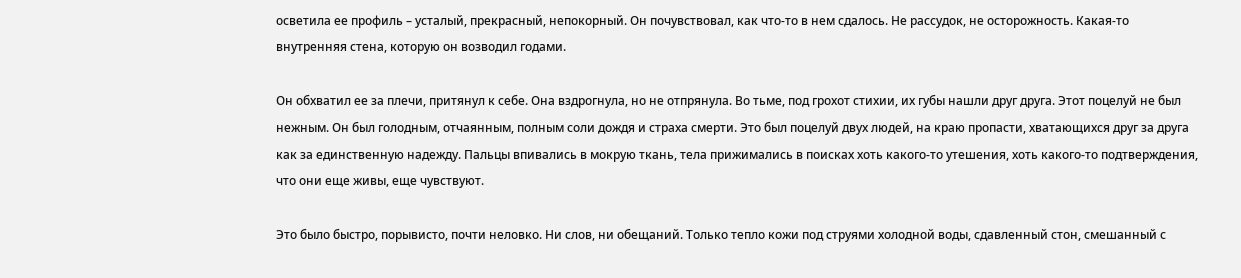осветила ее профиль – усталый, прекрасный, непокорный. Он почувствовал, как что-то в нем сдалось. Не рассудок, не осторожность. Какая-то внутренняя стена, которую он возводил годами.

Он обхватил ее за плечи, притянул к себе. Она вздрогнула, но не отпрянула. Во тьме, под грохот стихии, их губы нашли друг друга. Этот поцелуй не был нежным. Он был голодным, отчаянным, полным соли дождя и страха смерти. Это был поцелуй двух людей, на краю пропасти, хватающихся друг за друга как за единственную надежду. Пальцы впивались в мокрую ткань, тела прижимались в поисках хоть какого-то утешения, хоть какого-то подтверждения, что они еще живы, еще чувствуют.

Это было быстро, порывисто, почти неловко. Ни слов, ни обещаний. Только тепло кожи под струями холодной воды, сдавленный стон, смешанный с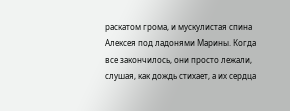раскатом грома, и мускулистая спина Алексея под ладонями Марины. Когда все закончилось, они просто лежали, слушая, как дождь стихает, а их сердца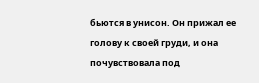бьются в унисон. Он прижал ее голову к своей груди, и она почувствовала под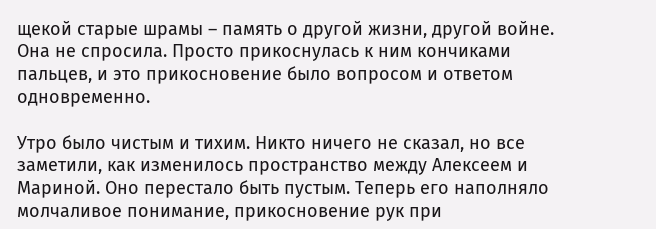щекой старые шрамы – память о другой жизни, другой войне. Она не спросила. Просто прикоснулась к ним кончиками пальцев, и это прикосновение было вопросом и ответом одновременно.

Утро было чистым и тихим. Никто ничего не сказал, но все заметили, как изменилось пространство между Алексеем и Мариной. Оно перестало быть пустым. Теперь его наполняло молчаливое понимание, прикосновение рук при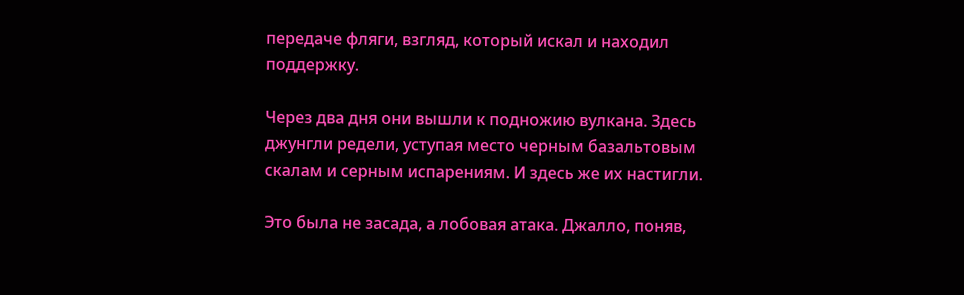передаче фляги, взгляд, который искал и находил поддержку.

Через два дня они вышли к подножию вулкана. Здесь джунгли редели, уступая место черным базальтовым скалам и серным испарениям. И здесь же их настигли.

Это была не засада, а лобовая атака. Джалло, поняв,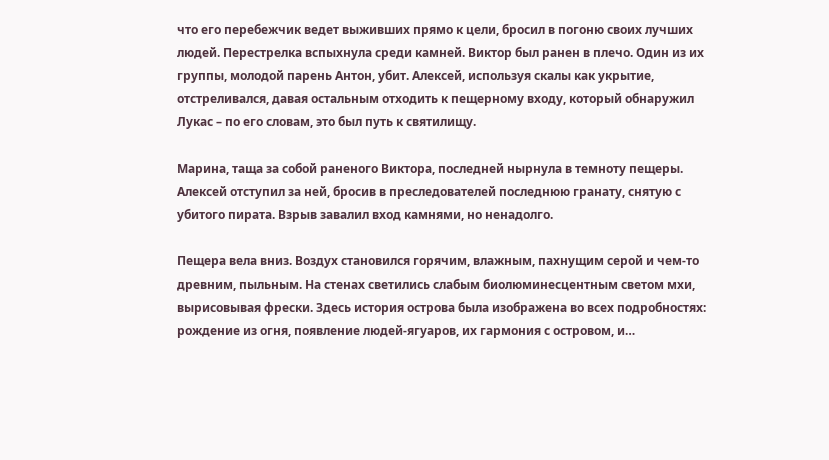что его перебежчик ведет выживших прямо к цели, бросил в погоню своих лучших людей. Перестрелка вспыхнула среди камней. Виктор был ранен в плечо. Один из их группы, молодой парень Антон, убит. Алексей, используя скалы как укрытие, отстреливался, давая остальным отходить к пещерному входу, который обнаружил Лукас – по его словам, это был путь к святилищу.

Марина, таща за собой раненого Виктора, последней нырнула в темноту пещеры. Алексей отступил за ней, бросив в преследователей последнюю гранату, снятую с убитого пирата. Взрыв завалил вход камнями, но ненадолго.

Пещера вела вниз. Воздух становился горячим, влажным, пахнущим серой и чем-то древним, пыльным. На стенах светились слабым биолюминесцентным светом мхи, вырисовывая фрески. Здесь история острова была изображена во всех подробностях: рождение из огня, появление людей-ягуаров, их гармония с островом, и…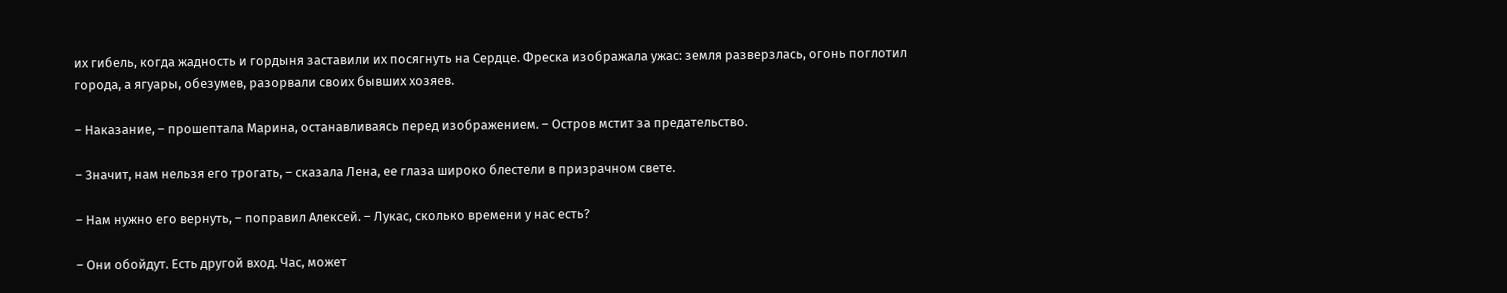их гибель, когда жадность и гордыня заставили их посягнуть на Сердце. Фреска изображала ужас: земля разверзлась, огонь поглотил города, а ягуары, обезумев, разорвали своих бывших хозяев.

– Наказание, – прошептала Марина, останавливаясь перед изображением. – Остров мстит за предательство.

– Значит, нам нельзя его трогать, – сказала Лена, ее глаза широко блестели в призрачном свете.

– Нам нужно его вернуть, – поправил Алексей. – Лукас, сколько времени у нас есть?

– Они обойдут. Есть другой вход. Час, может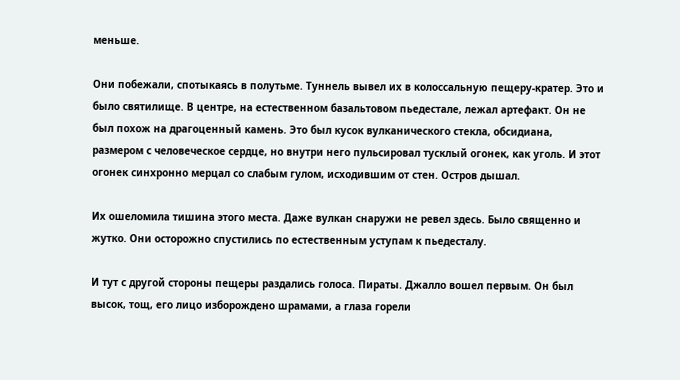меньше.

Они побежали, спотыкаясь в полутьме. Туннель вывел их в колоссальную пещеру-кратер. Это и было святилище. В центре, на естественном базальтовом пьедестале, лежал артефакт. Он не был похож на драгоценный камень. Это был кусок вулканического стекла, обсидиана, размером с человеческое сердце, но внутри него пульсировал тусклый огонек, как уголь. И этот огонек синхронно мерцал со слабым гулом, исходившим от стен. Остров дышал.

Их ошеломила тишина этого места. Даже вулкан снаружи не ревел здесь. Было священно и жутко. Они осторожно спустились по естественным уступам к пьедесталу.

И тут с другой стороны пещеры раздались голоса. Пираты. Джалло вошел первым. Он был высок, тощ, его лицо изборождено шрамами, а глаза горели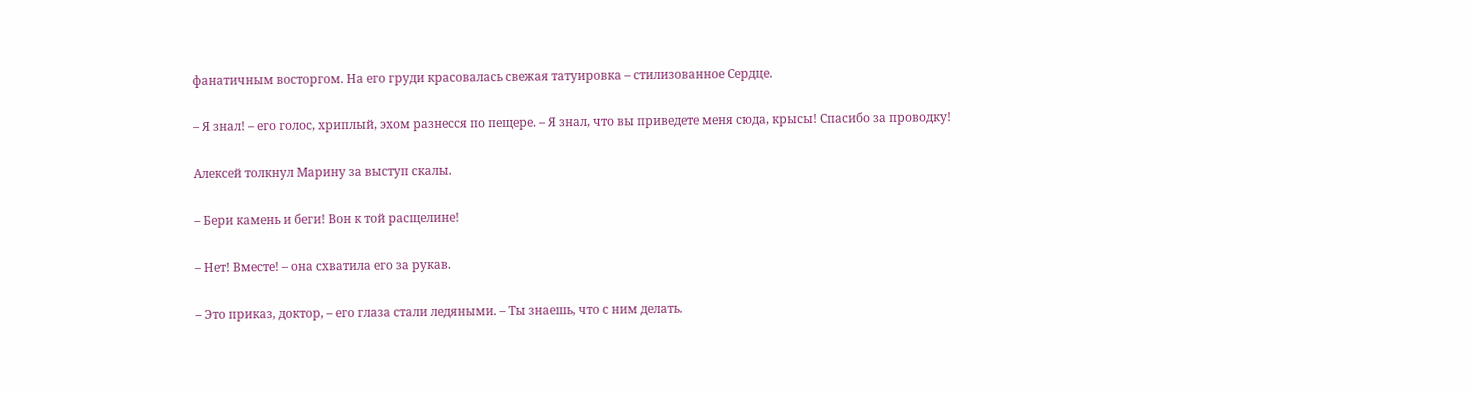фанатичным восторгом. На его груди красовалась свежая татуировка – стилизованное Сердце.

– Я знал! – его голос, хриплый, эхом разнесся по пещере. – Я знал, что вы приведете меня сюда, крысы! Спасибо за проводку!

Алексей толкнул Марину за выступ скалы.

– Бери камень и беги! Вон к той расщелине!

– Нет! Вместе! – она схватила его за рукав.

– Это приказ, доктор, – его глаза стали ледяными. – Ты знаешь, что с ним делать.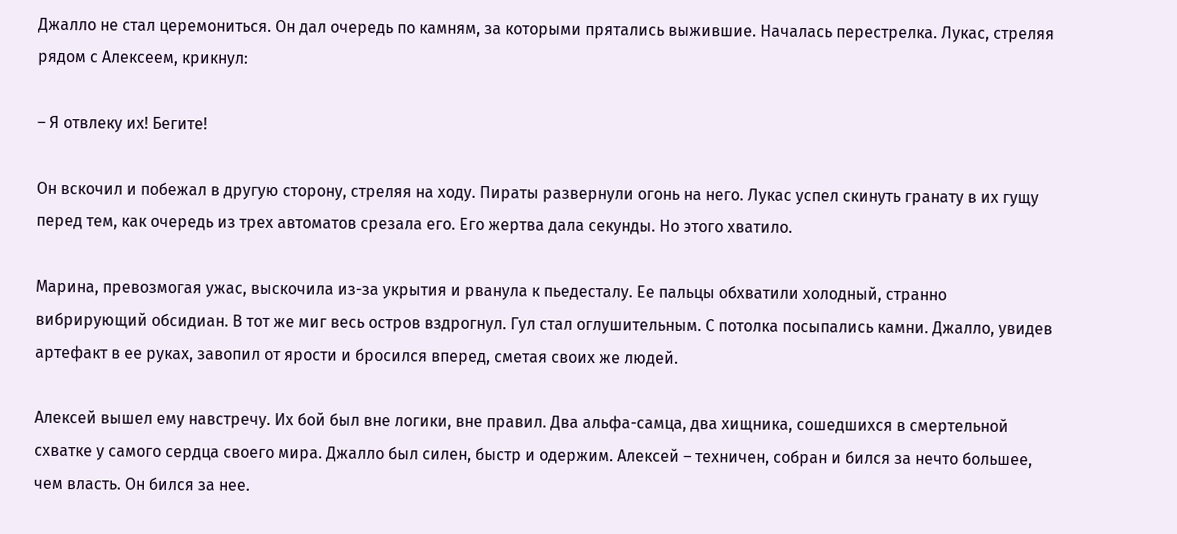Джалло не стал церемониться. Он дал очередь по камням, за которыми прятались выжившие. Началась перестрелка. Лукас, стреляя рядом с Алексеем, крикнул:

– Я отвлеку их! Бегите!

Он вскочил и побежал в другую сторону, стреляя на ходу. Пираты развернули огонь на него. Лукас успел скинуть гранату в их гущу перед тем, как очередь из трех автоматов срезала его. Его жертва дала секунды. Но этого хватило.

Марина, превозмогая ужас, выскочила из-за укрытия и рванула к пьедесталу. Ее пальцы обхватили холодный, странно вибрирующий обсидиан. В тот же миг весь остров вздрогнул. Гул стал оглушительным. С потолка посыпались камни. Джалло, увидев артефакт в ее руках, завопил от ярости и бросился вперед, сметая своих же людей.

Алексей вышел ему навстречу. Их бой был вне логики, вне правил. Два альфа-самца, два хищника, сошедшихся в смертельной схватке у самого сердца своего мира. Джалло был силен, быстр и одержим. Алексей – техничен, собран и бился за нечто большее, чем власть. Он бился за нее.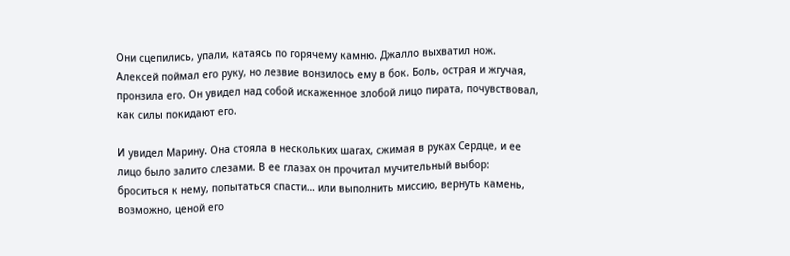Они сцепились, упали, катаясь по горячему камню. Джалло выхватил нож. Алексей поймал его руку, но лезвие вонзилось ему в бок. Боль, острая и жгучая, пронзила его. Он увидел над собой искаженное злобой лицо пирата, почувствовал, как силы покидают его.

И увидел Марину. Она стояла в нескольких шагах, сжимая в руках Сердце, и ее лицо было залито слезами. В ее глазах он прочитал мучительный выбор: броситься к нему, попытаться спасти… или выполнить миссию, вернуть камень, возможно, ценой его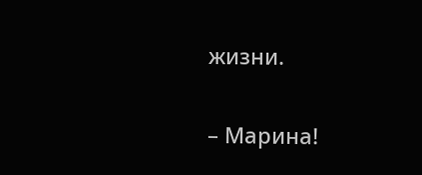жизни.

– Марина!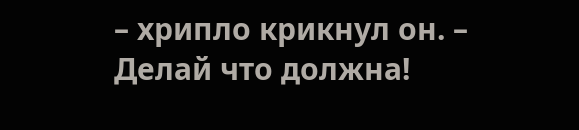– хрипло крикнул он. – Делай что должна!